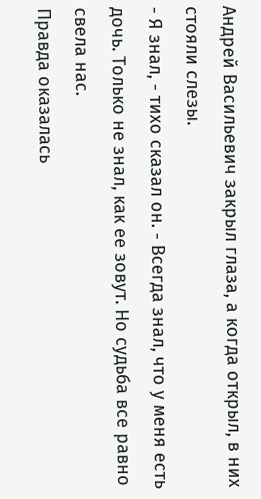Андрей Васильевич закрыл глаза, а когда открыл, в них стояли слезы.
- Я знал, - тихо сказал он. - Всегда знал, что у меня есть дочь. Только не знал, как ее зовут. Но судьба все равно свела нас.
Правда оказалась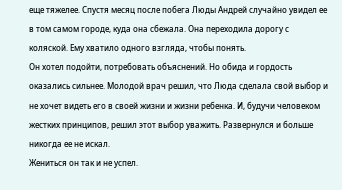еще тяжелее. Спустя месяц после побега Люды Андрей случайно увидел ее в том самом городе, куда она сбежала. Она переходила дорогу с коляской. Ему хватило одного взгляда, чтобы понять.
Он хотел подойти, потребовать объяснений. Но обида и гордость оказались сильнее. Молодой врач решил, что Люда сделала свой выбор и не хочет видеть его в своей жизни и жизни ребенка. И, будучи человеком жестких принципов, решил этот выбор уважить. Развернулся и больше никогда ее не искал.
Жениться он так и не успел.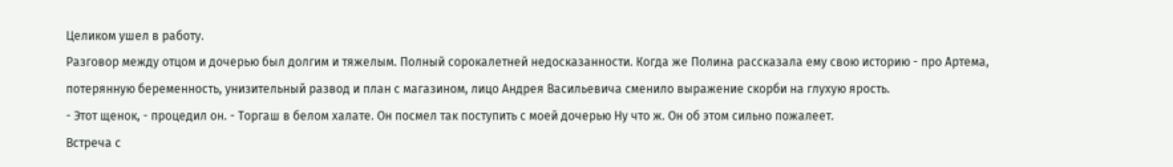Целиком ушел в работу.
Разговор между отцом и дочерью был долгим и тяжелым. Полный сорокалетней недосказанности. Когда же Полина рассказала ему свою историю - про Артема, потерянную беременность, унизительный развод и план с магазином, лицо Андрея Васильевича сменило выражение скорби на глухую ярость.
- Этот щенок, - процедил он. - Торгаш в белом халате. Он посмел так поступить с моей дочерью Ну что ж. Он об этом сильно пожалеет.
Встреча с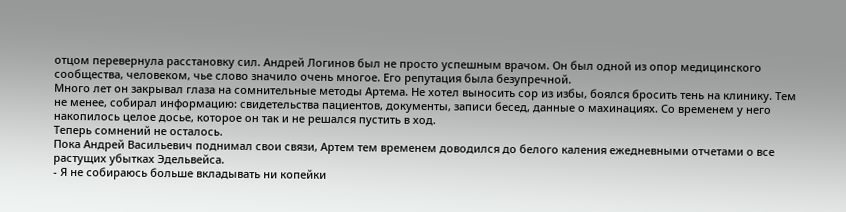отцом перевернула расстановку сил. Андрей Логинов был не просто успешным врачом. Он был одной из опор медицинского сообщества, человеком, чье слово значило очень многое. Его репутация была безупречной.
Много лет он закрывал глаза на сомнительные методы Артема. Не хотел выносить сор из избы, боялся бросить тень на клинику. Тем не менее, собирал информацию: свидетельства пациентов, документы, записи бесед, данные о махинациях. Со временем у него накопилось целое досье, которое он так и не решался пустить в ход.
Теперь сомнений не осталось.
Пока Андрей Васильевич поднимал свои связи, Артем тем временем доводился до белого каления ежедневными отчетами о все растущих убытках Эдельвейса.
- Я не собираюсь больше вкладывать ни копейки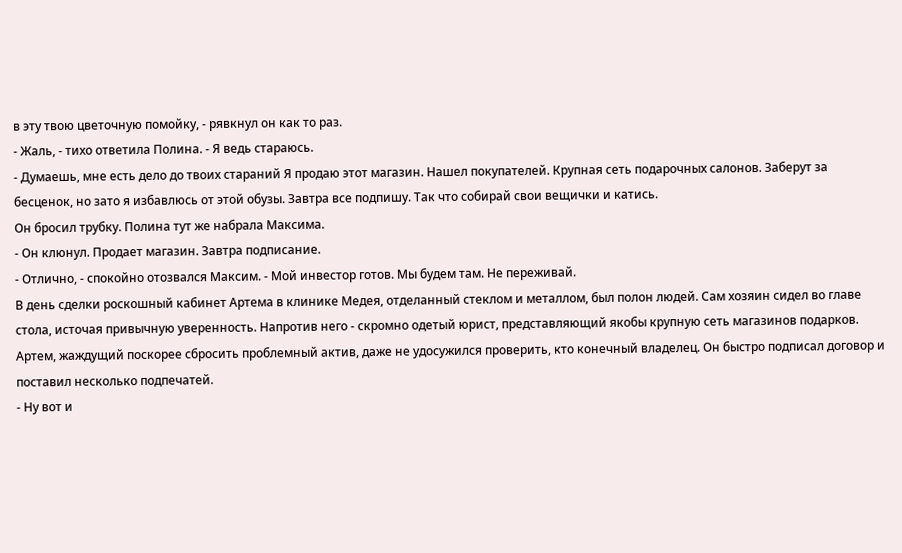в эту твою цветочную помойку, - рявкнул он как то раз.
- Жаль, - тихо ответила Полина. - Я ведь стараюсь.
- Думаешь, мне есть дело до твоих стараний Я продаю этот магазин. Нашел покупателей. Крупная сеть подарочных салонов. Заберут за бесценок, но зато я избавлюсь от этой обузы. Завтра все подпишу. Так что собирай свои вещички и катись.
Он бросил трубку. Полина тут же набрала Максима.
- Он клюнул. Продает магазин. Завтра подписание.
- Отлично, - спокойно отозвался Максим. - Мой инвестор готов. Мы будем там. Не переживай.
В день сделки роскошный кабинет Артема в клинике Медея, отделанный стеклом и металлом, был полон людей. Сам хозяин сидел во главе стола, источая привычную уверенность. Напротив него - скромно одетый юрист, представляющий якобы крупную сеть магазинов подарков.
Артем, жаждущий поскорее сбросить проблемный актив, даже не удосужился проверить, кто конечный владелец. Он быстро подписал договор и поставил несколько подпечатей.
- Ну вот и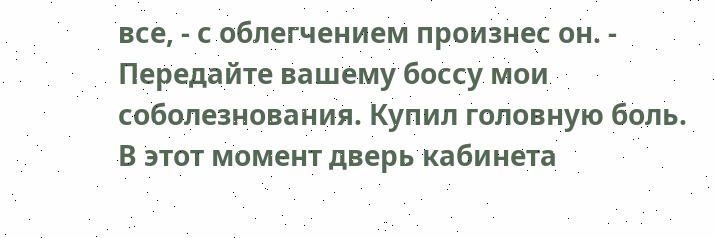все, - с облегчением произнес он. - Передайте вашему боссу мои соболезнования. Купил головную боль.
В этот момент дверь кабинета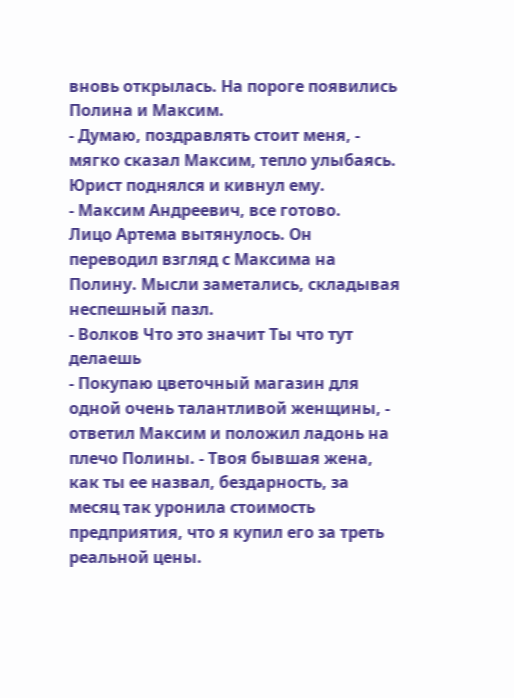вновь открылась. На пороге появились Полина и Максим.
- Думаю, поздравлять стоит меня, - мягко сказал Максим, тепло улыбаясь.
Юрист поднялся и кивнул ему.
- Максим Андреевич, все готово.
Лицо Артема вытянулось. Он переводил взгляд с Максима на Полину. Мысли заметались, складывая неспешный пазл.
- Волков Что это значит Ты что тут делаешь
- Покупаю цветочный магазин для одной очень талантливой женщины, - ответил Максим и положил ладонь на плечо Полины. - Твоя бывшая жена, как ты ее назвал, бездарность, за месяц так уронила стоимость предприятия, что я купил его за треть реальной цены.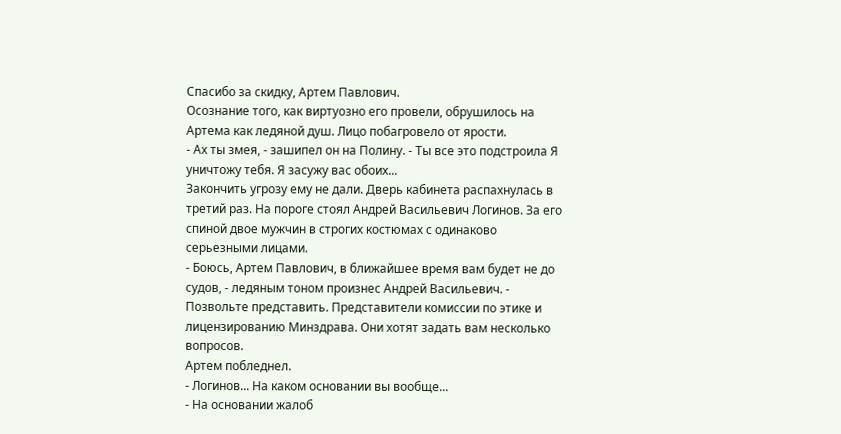Спасибо за скидку, Артем Павлович.
Осознание того, как виртуозно его провели, обрушилось на Артема как ледяной душ. Лицо побагровело от ярости.
- Ах ты змея, - зашипел он на Полину. - Ты все это подстроила Я уничтожу тебя. Я засужу вас обоих...
Закончить угрозу ему не дали. Дверь кабинета распахнулась в третий раз. На пороге стоял Андрей Васильевич Логинов. За его спиной двое мужчин в строгих костюмах с одинаково серьезными лицами.
- Боюсь, Артем Павлович, в ближайшее время вам будет не до судов, - ледяным тоном произнес Андрей Васильевич. - Позвольте представить. Представители комиссии по этике и лицензированию Минздрава. Они хотят задать вам несколько вопросов.
Артем побледнел.
- Логинов... На каком основании вы вообще...
- На основании жалоб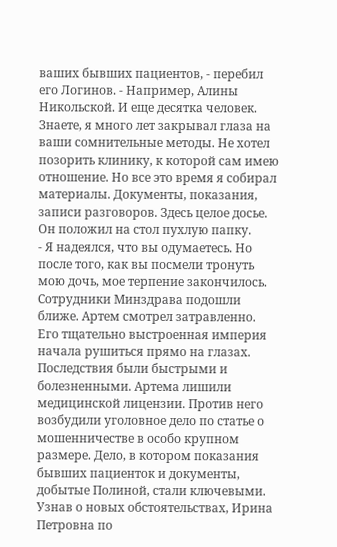ваших бывших пациентов, - перебил его Логинов. - Например, Алины Никольской. И еще десятка человек. Знаете, я много лет закрывал глаза на ваши сомнительные методы. Не хотел позорить клинику, к которой сам имею отношение. Но все это время я собирал материалы. Документы, показания, записи разговоров. Здесь целое досье.
Он положил на стол пухлую папку.
- Я надеялся, что вы одумаетесь. Но после того, как вы посмели тронуть мою дочь, мое терпение закончилось.
Сотрудники Минздрава подошли ближе. Артем смотрел затравленно. Его тщательно выстроенная империя начала рушиться прямо на глазах.
Последствия были быстрыми и болезненными. Артема лишили медицинской лицензии. Против него возбудили уголовное дело по статье о мошенничестве в особо крупном размере. Дело, в котором показания бывших пациенток и документы, добытые Полиной, стали ключевыми.
Узнав о новых обстоятельствах, Ирина Петровна по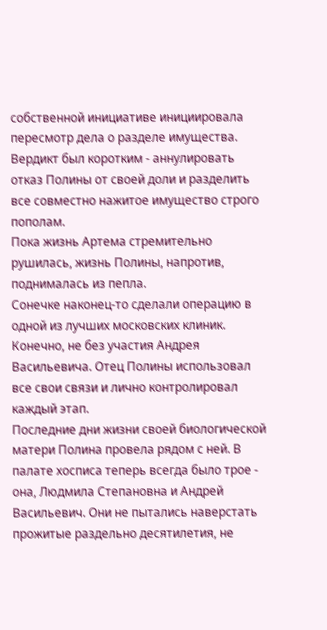собственной инициативе инициировала пересмотр дела о разделе имущества. Вердикт был коротким - аннулировать отказ Полины от своей доли и разделить все совместно нажитое имущество строго пополам.
Пока жизнь Артема стремительно рушилась, жизнь Полины, напротив, поднималась из пепла.
Сонечке наконец-то сделали операцию в одной из лучших московских клиник. Конечно, не без участия Андрея Васильевича. Отец Полины использовал все свои связи и лично контролировал каждый этап.
Последние дни жизни своей биологической матери Полина провела рядом с ней. В палате хосписа теперь всегда было трое - она, Людмила Степановна и Андрей Васильевич. Они не пытались наверстать прожитые раздельно десятилетия, не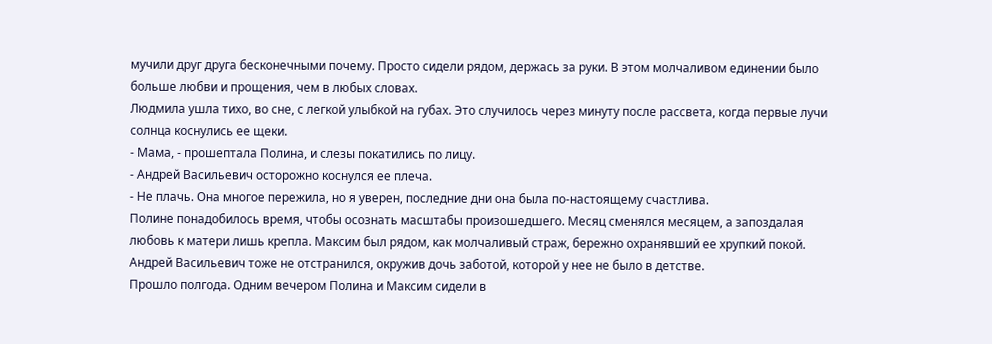мучили друг друга бесконечными почему. Просто сидели рядом, держась за руки. В этом молчаливом единении было больше любви и прощения, чем в любых словах.
Людмила ушла тихо, во сне, с легкой улыбкой на губах. Это случилось через минуту после рассвета, когда первые лучи солнца коснулись ее щеки.
- Мама, - прошептала Полина, и слезы покатились по лицу.
- Андрей Васильевич осторожно коснулся ее плеча.
- Не плачь. Она многое пережила, но я уверен, последние дни она была по-настоящему счастлива.
Полине понадобилось время, чтобы осознать масштабы произошедшего. Месяц сменялся месяцем, а запоздалая любовь к матери лишь крепла. Максим был рядом, как молчаливый страж, бережно охранявший ее хрупкий покой. Андрей Васильевич тоже не отстранился, окружив дочь заботой, которой у нее не было в детстве.
Прошло полгода. Одним вечером Полина и Максим сидели в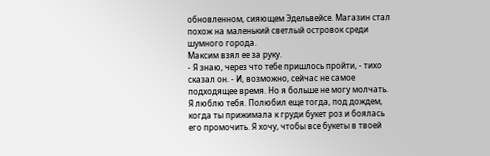обновленном, сияющем Эдельвейсе. Магазин стал похож на маленький светлый островок среди шумного города.
Максим взял ее за руку.
- Я знаю, через что тебе пришлось пройти, - тихо сказал он. - И, возможно, сейчас не самое подходящее время. Но я больше не могу молчать. Я люблю тебя. Полюбил еще тогда, под дождем, когда ты прижимала к груди букет роз и боялась его промочить. Я хочу, чтобы все букеты в твоей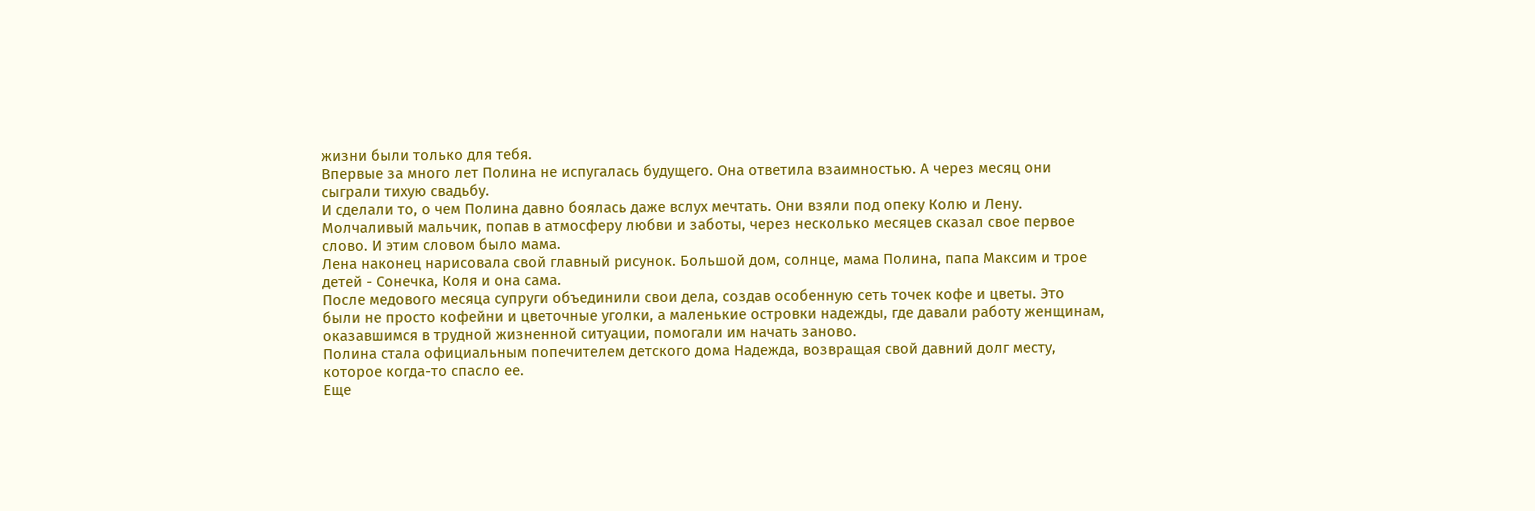жизни были только для тебя.
Впервые за много лет Полина не испугалась будущего. Она ответила взаимностью. А через месяц они сыграли тихую свадьбу.
И сделали то, о чем Полина давно боялась даже вслух мечтать. Они взяли под опеку Колю и Лену.
Молчаливый мальчик, попав в атмосферу любви и заботы, через несколько месяцев сказал свое первое слово. И этим словом было мама.
Лена наконец нарисовала свой главный рисунок. Большой дом, солнце, мама Полина, папа Максим и трое детей - Сонечка, Коля и она сама.
После медового месяца супруги объединили свои дела, создав особенную сеть точек кофе и цветы. Это были не просто кофейни и цветочные уголки, а маленькие островки надежды, где давали работу женщинам, оказавшимся в трудной жизненной ситуации, помогали им начать заново.
Полина стала официальным попечителем детского дома Надежда, возвращая свой давний долг месту, которое когда-то спасло ее.
Еще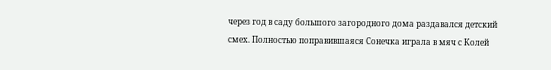через год в саду большого загородного дома раздавался детский смех. Полностью поправившаяся Сонечка играла в мяч с Колей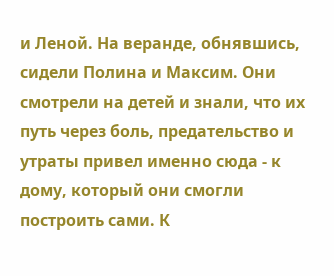и Леной. На веранде, обнявшись, сидели Полина и Максим. Они смотрели на детей и знали, что их путь через боль, предательство и утраты привел именно сюда - к дому, который они смогли построить сами. К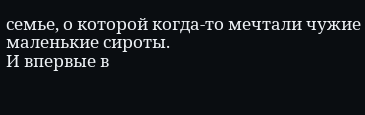семье, о которой когда-то мечтали чужие маленькие сироты.
И впервые в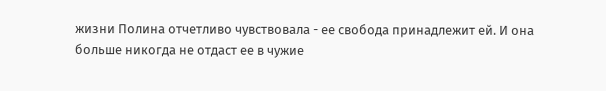жизни Полина отчетливо чувствовала - ее свобода принадлежит ей. И она больше никогда не отдаст ее в чужие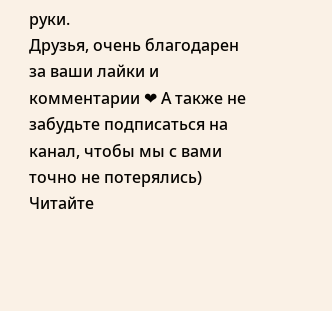руки.
Друзья, очень благодарен за ваши лайки и комментарии ❤ А также не забудьте подписаться на канал, чтобы мы с вами точно не потерялись)
Читайте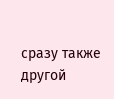сразу также другой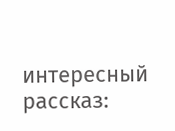интересный рассказ: